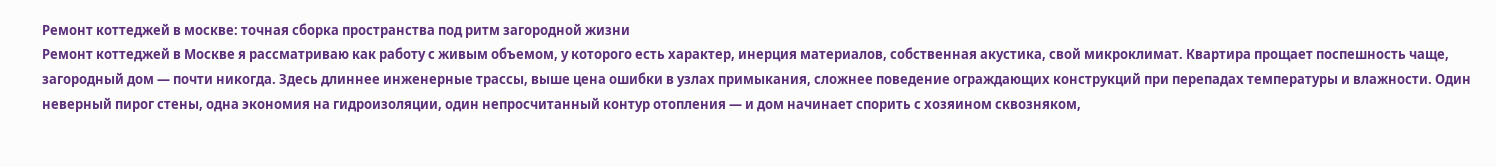Ремонт коттеджей в москве: точная сборка пространства под ритм загородной жизни
Ремонт коттеджей в Москве я рассматриваю как работу с живым объемом, у которого есть характер, инерция материалов, собственная акустика, свой микроклимат. Квартира прощает поспешность чаще, загородный дом — почти никогда. Здесь длиннее инженерные трассы, выше цена ошибки в узлах примыкания, сложнее поведение ограждающих конструкций при перепадах температуры и влажности. Один неверный пирог стены, одна экономия на гидроизоляции, один непросчитанный контур отопления — и дом начинает спорить с хозяином сквозняком,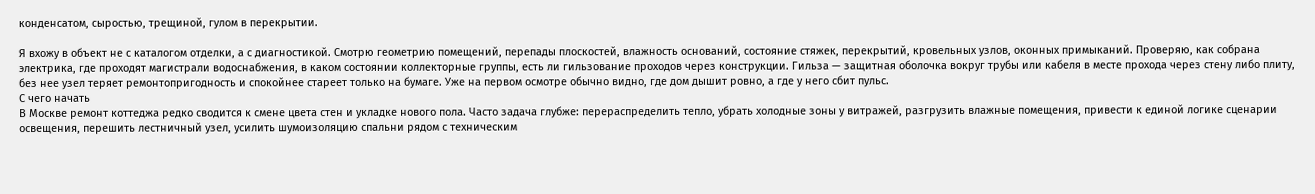конденсатом, сыростью, трещиной, гулом в перекрытии.

Я вхожу в объект не с каталогом отделки, а с диагностикой. Смотрю геометрию помещений, перепады плоскостей, влажность оснований, состояние стяжек, перекрытий, кровельных узлов, оконных примыканий. Проверяю, как собрана электрика, где проходят магистрали водоснабжения, в каком состоянии коллекторные группы, есть ли гильзование проходов через конструкции. Гильза — защитная оболочка вокруг трубы или кабеля в месте прохода через стену либо плиту, без нее узел теряет ремонтопригодность и спокойнее стареет только на бумаге. Уже на первом осмотре обычно видно, где дом дышит ровно, а где у него сбит пульс.
С чего начать
В Москве ремонт коттеджа редко сводится к смене цвета стен и укладке нового пола. Часто задача глубже: перераспределить тепло, убрать холодные зоны у витражей, разгрузить влажные помещения, привести к единой логике сценарии освещения, перешить лестничный узел, усилить шумоизоляцию спальни рядом с техническим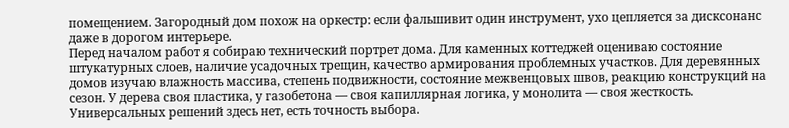помещением. Загородный дом похож на оркестр: если фальшивит один инструмент, ухо цепляется за дисксонанс даже в дорогом интерьере.
Перед началом работ я собираю технический портрет дома. Для каменных коттеджей оцениваю состояние штукатурных слоев, наличие усадочных трещин, качество армирования проблемных участков. Для деревянных домов изучаю влажность массива, степень подвижности, состояние межвенцовых швов, реакцию конструкций на сезон. У дерева своя пластика, у газобетона — своя капиллярная логика, у монолита — своя жесткость. Универсальных решений здесь нет, есть точность выбора.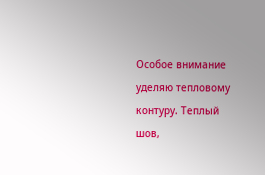Особое внимание уделяю тепловому контуру. Теплый шов,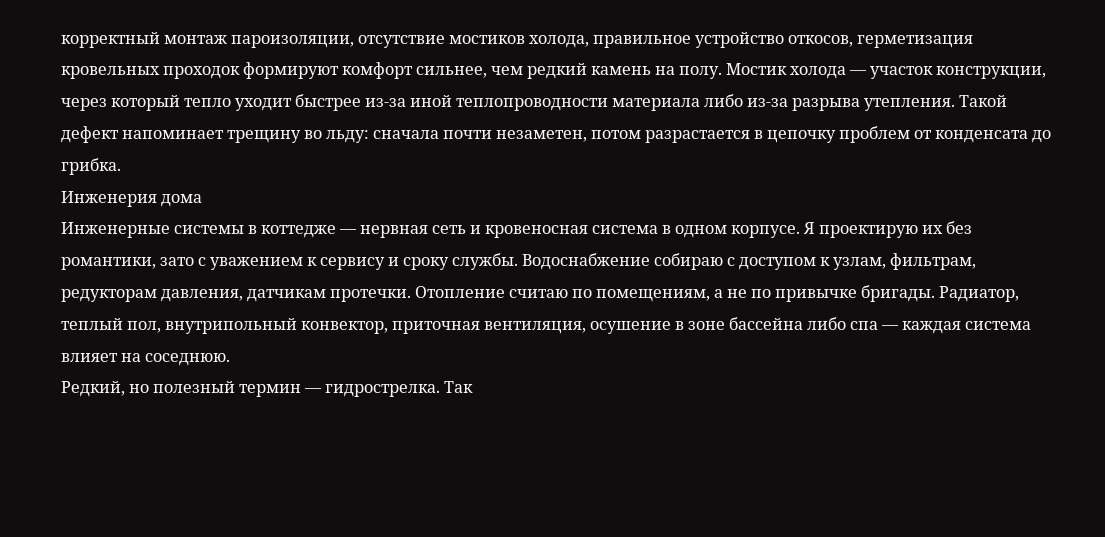корректный монтаж пароизоляции, отсутствие мостиков холода, правильное устройство откосов, герметизация кровельных проходок формируют комфорт сильнее, чем редкий камень на полу. Мостик холода — участок конструкции, через который тепло уходит быстрее из-за иной теплопроводности материала либо из-за разрыва утепления. Такой дефект напоминает трещину во льду: сначала почти незаметен, потом разрастается в цепочку проблем от конденсата до грибка.
Инженерия дома
Инженерные системы в коттедже — нервная сеть и кровеносная система в одном корпусе. Я проектирую их без романтики, зато с уважением к сервису и сроку службы. Водоснабжение собираю с доступом к узлам, фильтрам, редукторам давления, датчикам протечки. Отопление считаю по помещениям, а не по привычке бригады. Радиатор, теплый пол, внутрипольный конвектор, приточная вентиляция, осушение в зоне бассейна либо спа — каждая система влияет на соседнюю.
Редкий, но полезный термин — гидрострелка. Так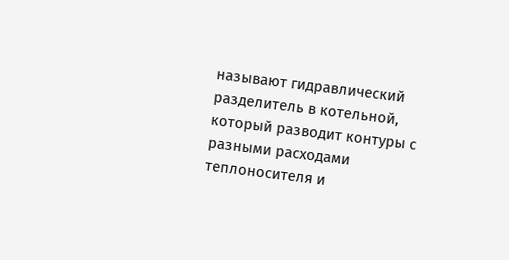называют гидравлический разделитель в котельной, который разводит контуры с разными расходами теплоносителя и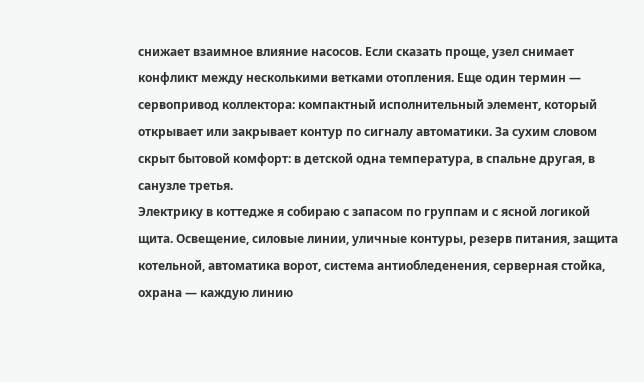снижает взаимное влияние насосов. Если сказать проще, узел снимает конфликт между несколькими ветками отопления. Еще один термин — сервопривод коллектора: компактный исполнительный элемент, который открывает или закрывает контур по сигналу автоматики. За сухим словом скрыт бытовой комфорт: в детской одна температура, в спальне другая, в санузле третья.
Электрику в коттедже я собираю с запасом по группам и с ясной логикой щита. Освещение, силовые линии, уличные контуры, резерв питания, защита котельной, автоматика ворот, система антиобледенения, серверная стойка, охрана — каждую линию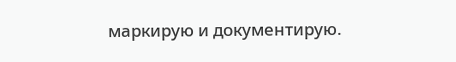маркирую и документирую.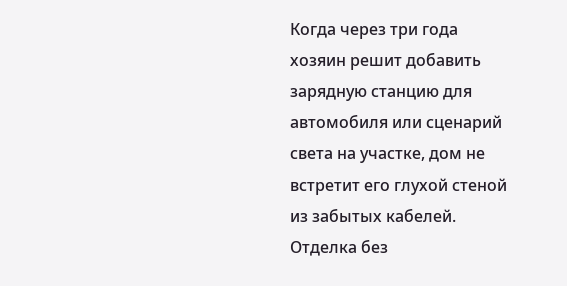Когда через три года хозяин решит добавить зарядную станцию для автомобиля или сценарий света на участке, дом не встретит его глухой стеной из забытых кабелей.
Отделка без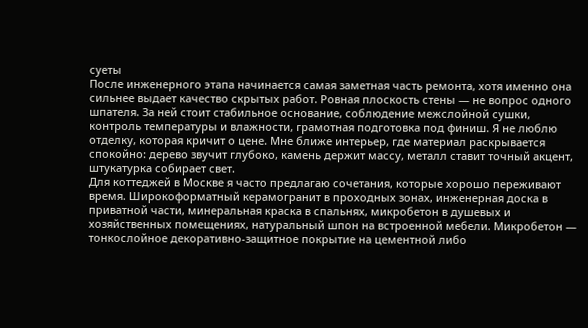суеты
После инженерного этапа начинается самая заметная часть ремонта, хотя именно она сильнее выдает качество скрытых работ. Ровная плоскость стены — не вопрос одного шпателя. За ней стоит стабильное основание, соблюдение межслойной сушки, контроль температуры и влажности, грамотная подготовка под финиш. Я не люблю отделку, которая кричит о цене. Мне ближе интерьер, где материал раскрывается спокойно: дерево звучит глубоко, камень держит массу, металл ставит точный акцент, штукатурка собирает свет.
Для коттеджей в Москве я часто предлагаю сочетания, которые хорошо переживают время. Широкоформатный керамогранит в проходных зонах, инженерная доска в приватной части, минеральная краска в спальнях, микробетон в душевых и хозяйственных помещениях, натуральный шпон на встроенной мебели. Микробетон — тонкослойное декоративно-защитное покрытие на цементной либо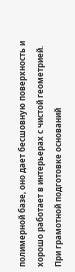полимерной базе, оно дает бесшовную поверхность и хорошо работает в интерьерах с чистой геометрией. При грамотной подготовке оснований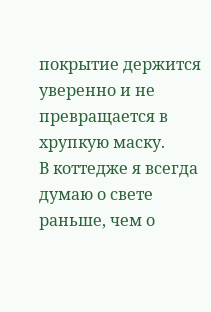покрытие держится уверенно и не превращается в хрупкую маску.
В коттедже я всегда думаю о свете раньше, чем о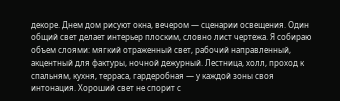декоре. Днем дом рисуют окна, вечером — сценарии освещения. Один общий свет делает интерьер плоским, словно лист чертежа. Я собираю объем слоями: мягкий отраженный свет, рабочий направленный, акцентный для фактуры, ночной дежурный. Лестница, холл, проход к спальням, кухня, терраса, гардеробная — у каждой зоны своя интонация. Хороший свет не спорит с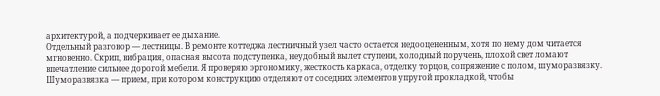архитектурой, а подчеркивает ее дыхание.
Отдельный разговор — лестницы. В ремонте коттеджа лестничный узел часто остается недооцененным, хотя по нему дом читается мгновенно. Скрип, вибрация, опасная высота подступенка, неудобный вылет ступени, холодный поручень, плохой свет ломают впечатление сильнее дорогой мебели. Я проверяю эргономику, жесткость каркаса, отделку торцов, сопряжение с полом, шуморазвязку. Шуморазвязка — прием, при котором конструкцию отделяют от соседних элементов упругой прокладкой, чтобы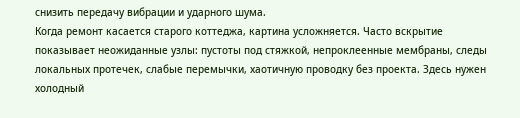снизить передачу вибрации и ударного шума.
Когда ремонт касается старого коттеджа, картина усложняется. Часто вскрытие показывает неожиданные узлы: пустоты под стяжкой, непроклеенные мембраны, следы локальных протечек, слабые перемычки, хаотичную проводку без проекта. Здесь нужен холодный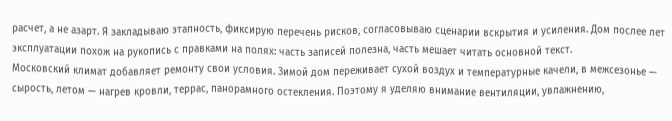расчет, а не азарт. Я закладываю этапность, фиксирую перечень рисков, согласовываю сценарии вскрытия и усиления. Дом послее лет эксплуатации похож на рукопись с правками на полях: часть записей полезна, часть мешает читать основной текст.
Московский климат добавляет ремонту свои условия. Зимой дом переживает сухой воздух и температурные качели, в межсезонье — сырость, летом — нагрев кровли, террас, панорамного остекления. Поэтому я уделяю внимание вентиляции, увлажнению,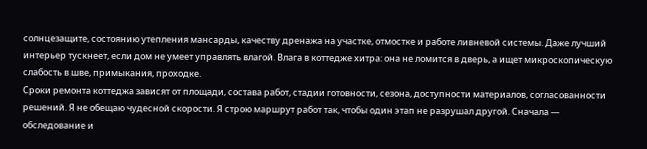солнцезащите, состоянию утепления мансарды, качеству дренажа на участке, отмостке и работе ливневой системы. Даже лучший интерьер тускнеет, если дом не умеет управлять влагой. Влага в коттедже хитра: она не ломится в дверь, а ищет микроскопическую слабость в шве, примыкания, проходке.
Сроки ремонта коттеджа зависят от площади, состава работ, стадии готовности, сезона, доступности материалов, согласованности решений. Я не обещаю чудесной скорости. Я строю маршрут работ так, чтобы один этап не разрушал другой. Сначала — обследование и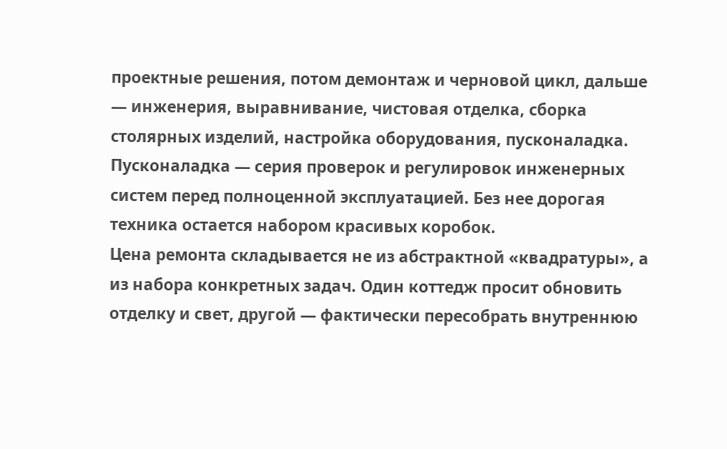проектные решения, потом демонтаж и черновой цикл, дальше — инженерия, выравнивание, чистовая отделка, сборка столярных изделий, настройка оборудования, пусконаладка. Пусконаладка — серия проверок и регулировок инженерных систем перед полноценной эксплуатацией. Без нее дорогая техника остается набором красивых коробок.
Цена ремонта складывается не из абстрактной «квадратуры», а из набора конкретных задач. Один коттедж просит обновить отделку и свет, другой — фактически пересобрать внутреннюю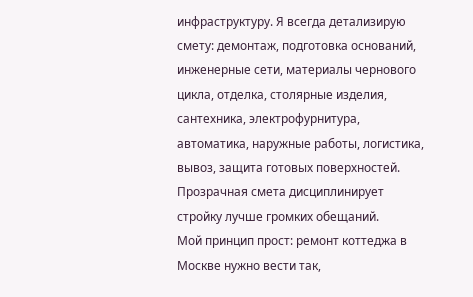инфраструктуру. Я всегда детализирую смету: демонтаж, подготовка оснований, инженерные сети, материалы чернового цикла, отделка, столярные изделия, сантехника, электрофурнитура, автоматика, наружные работы, логистика, вывоз, защита готовых поверхностей. Прозрачная смета дисциплинирует стройку лучше громких обещаний.
Мой принцип прост: ремонт коттеджа в Москве нужно вести так,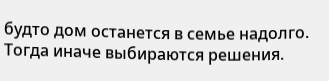будто дом останется в семье надолго. Тогда иначе выбираются решения.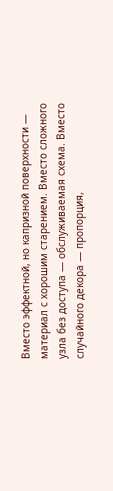Вместо эффектной, но капризной поверхности — материал с хорошим старением. Вместо сложного узла без доступа — обслуживаемая схема. Вместо случайного декора — пропорция,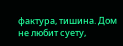фактура, тишина. Дом не любит суету,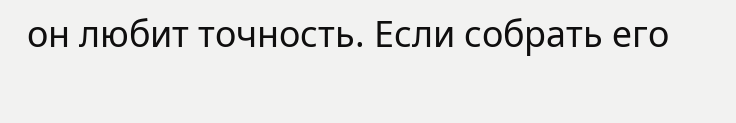он любит точность. Если собрать его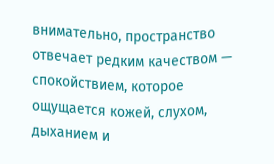внимательно, пространство отвечает редким качеством — спокойствием, которое ощущается кожей, слухом, дыханием и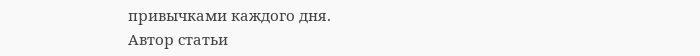привычками каждого дня.
Автор статьи